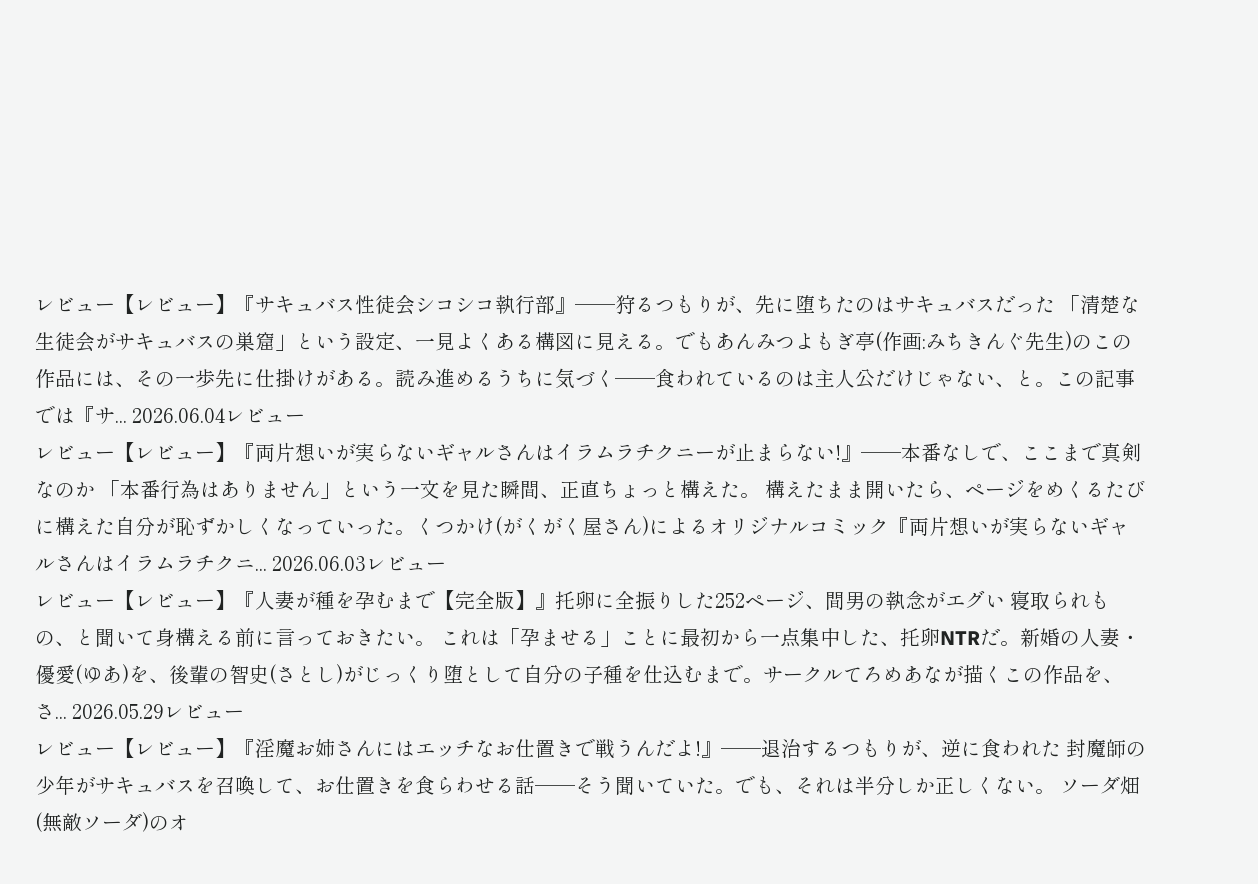レビュー【レビュー】『サキュバス性徒会シコシコ執行部』──狩るつもりが、先に堕ちたのはサキュバスだった 「清楚な生徒会がサキュバスの巣窟」という設定、一見よくある構図に見える。でもあんみつよもぎ亭(作画:みちきんぐ先生)のこの作品には、その一歩先に仕掛けがある。読み進めるうちに気づく──食われているのは主人公だけじゃない、と。この記事では『サ... 2026.06.04レビュー
レビュー【レビュー】『両片想いが実らないギャルさんはイラムラチクニーが止まらない!』──本番なしで、ここまで真剣なのか 「本番行為はありません」という一文を見た瞬間、正直ちょっと構えた。 構えたまま開いたら、ページをめくるたびに構えた自分が恥ずかしくなっていった。くつかけ(がくがく屋さん)によるオリジナルコミック『両片想いが実らないギャルさんはイラムラチクニ... 2026.06.03レビュー
レビュー【レビュー】『人妻が種を孕むまで【完全版】』托卵に全振りした252ページ、間男の執念がエグい 寝取られもの、と聞いて身構える前に言っておきたい。 これは「孕ませる」ことに最初から一点集中した、托卵NTRだ。新婚の人妻・優愛(ゆあ)を、後輩の智史(さとし)がじっくり堕として自分の子種を仕込むまで。サークルてろめあなが描くこの作品を、さ... 2026.05.29レビュー
レビュー【レビュー】『淫魔お姉さんにはエッチなお仕置きで戦うんだよ!』──退治するつもりが、逆に食われた 封魔師の少年がサキュバスを召喚して、お仕置きを食らわせる話──そう聞いていた。でも、それは半分しか正しくない。 ソーダ畑(無敵ソーダ)のオ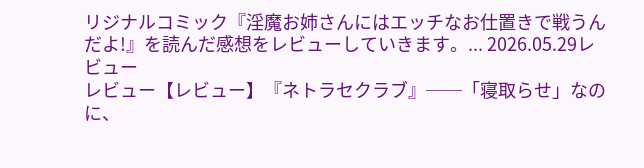リジナルコミック『淫魔お姉さんにはエッチなお仕置きで戦うんだよ!』を読んだ感想をレビューしていきます。... 2026.05.29レビュー
レビュー【レビュー】『ネトラセクラブ』──「寝取らせ」なのに、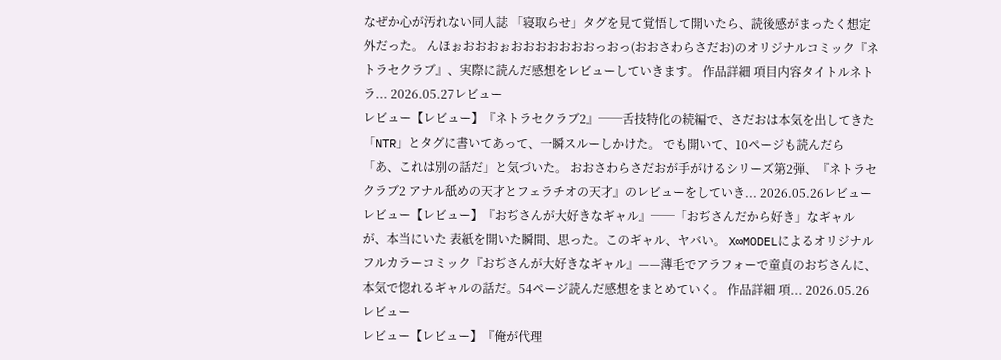なぜか心が汚れない同人誌 「寝取らせ」タグを見て覚悟して開いたら、読後感がまったく想定外だった。 んほぉおおおぉおおおおおおおっおっ(おおさわらさだお)のオリジナルコミック『ネトラセクラブ』、実際に読んだ感想をレビューしていきます。 作品詳細 項目内容タイトルネトラ... 2026.05.27レビュー
レビュー【レビュー】『ネトラセクラブ2』──舌技特化の続編で、さだおは本気を出してきた 「NTR」とタグに書いてあって、一瞬スルーしかけた。 でも開いて、10ページも読んだら「あ、これは別の話だ」と気づいた。 おおさわらさだおが手がけるシリーズ第2弾、『ネトラセクラブ2 アナル舐めの天才とフェラチオの天才』のレビューをしていき... 2026.05.26レビュー
レビュー【レビュー】『おぢさんが大好きなギャル』──「おぢさんだから好き」なギャルが、本当にいた 表紙を開いた瞬間、思った。このギャル、ヤバい。 X∞MODELによるオリジナルフルカラーコミック『おぢさんが大好きなギャル』——薄毛でアラフォーで童貞のおぢさんに、本気で惚れるギャルの話だ。54ページ読んだ感想をまとめていく。 作品詳細 項... 2026.05.26レビュー
レビュー【レビュー】『俺が代理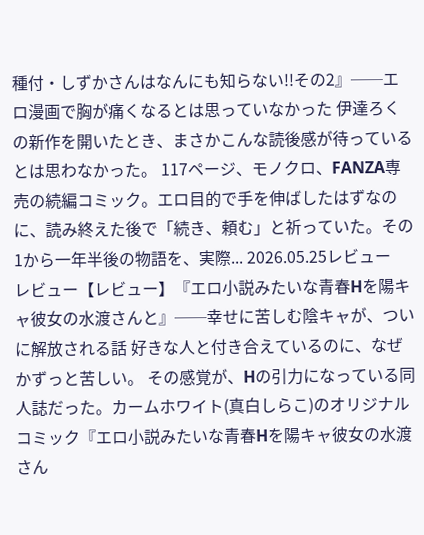種付・しずかさんはなんにも知らない!!その2』──エロ漫画で胸が痛くなるとは思っていなかった 伊達ろくの新作を開いたとき、まさかこんな読後感が待っているとは思わなかった。 117ページ、モノクロ、FANZA専売の続編コミック。エロ目的で手を伸ばしたはずなのに、読み終えた後で「続き、頼む」と祈っていた。その1から一年半後の物語を、実際... 2026.05.25レビュー
レビュー【レビュー】『エロ小説みたいな青春Hを陽キャ彼女の水渡さんと』──幸せに苦しむ陰キャが、ついに解放される話 好きな人と付き合えているのに、なぜかずっと苦しい。 その感覚が、Hの引力になっている同人誌だった。カームホワイト(真白しらこ)のオリジナルコミック『エロ小説みたいな青春Hを陽キャ彼女の水渡さん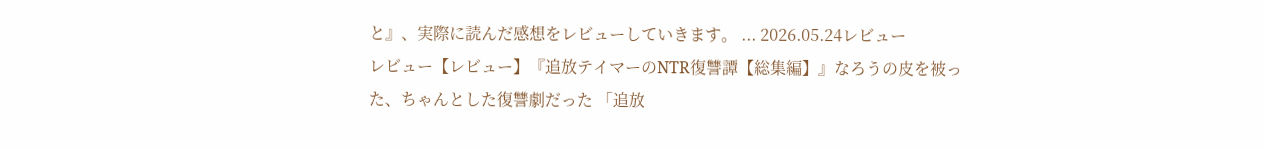と』、実際に読んだ感想をレビューしていきます。 ... 2026.05.24レビュー
レビュー【レビュー】『追放テイマーのNTR復讐譚【総集編】』なろうの皮を被った、ちゃんとした復讐劇だった 「追放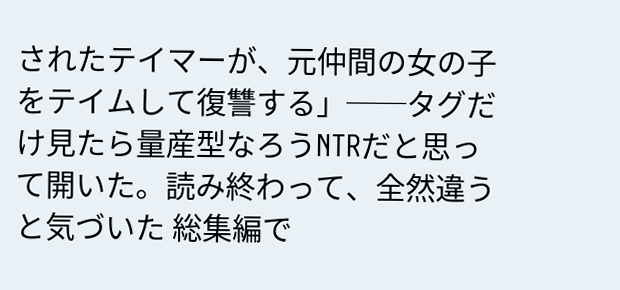されたテイマーが、元仲間の女の子をテイムして復讐する」──タグだけ見たら量産型なろうNTRだと思って開いた。読み終わって、全然違うと気づいた 総集編で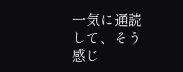一気に通読して、そう感じ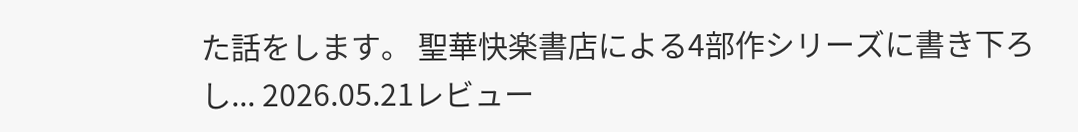た話をします。 聖華快楽書店による4部作シリーズに書き下ろし... 2026.05.21レビュー